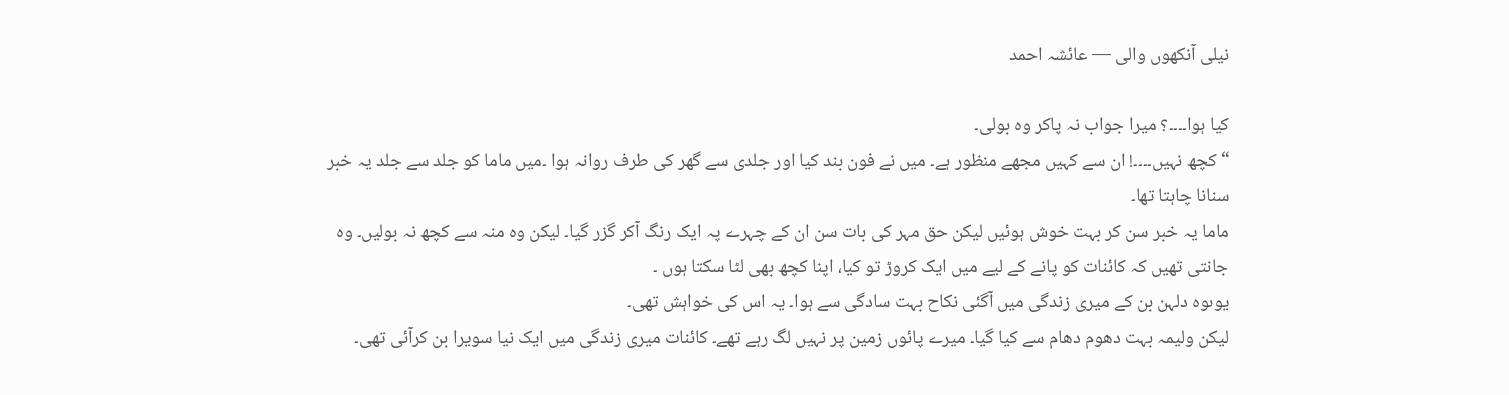نیلی آنکھوں والی — عائشہ احمد

کیا ہوا۔۔۔۔؟ میرا جواب نہ پاکر وہ بولی۔
“کچھ نہیں۔۔۔۔! ان سے کہیں مجھے منظور ہے۔ میں نے فون بند کیا اور جلدی سے گھر کی طرف روانہ ہوا ۔میں ماما کو جلد سے جلد یہ خبر سنانا چاہتا تھا۔
ماما یہ خبر سن کر بہت خوش ہوئیں لیکن حق مہر کی بات سن ان کے چہرے پہ ایک رنگ آکر گزر گیا۔ لیکن وہ منہ سے کچھ نہ بولیں۔ وہ جانتی تھیں کہ کائنات کو پانے کے لیے میں ایک کروڑ تو کیا، اپنا کچھ بھی لٹا سکتا ہوں ۔
یوںوہ دلہن بن کے میری زندگی میں آگئی نکاح بہت سادگی سے ہوا۔ یہ اس کی خواہش تھی۔
لیکن ولیمہ بہت دھوم دھام سے کیا گیا۔ میرے پائوں زمین پر نہیں لگ رہے تھے۔ کائنات میری زندگی میں ایک نیا سویرا بن کرآئی تھی۔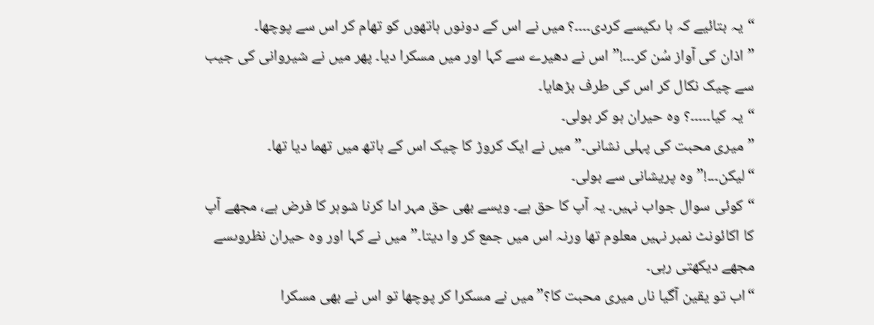“یہ بتائیے کہ ہا ںکیسے کردی۔۔۔۔؟ میں نے اس کے دونوں ہاتھوں کو تھام کر اس سے پوچھا۔
”اذان کی آواز سُن کر۔۔۔!” اس نے دھیرے سے کہا اور میں مسکرا دیا۔ پھر میں نے شیروانی کی جیب سے چیک نکال کر اس کی طرف بڑھایا۔
“یہ کیا۔۔۔۔۔؟ وہ حیران ہو کر بولی۔
”میری محبت کی پہلی نشانی۔” میں نے ایک کروڑ کا چیک اس کے ہاتھ میں تھما دیا تھا۔
“لیکن۔۔۔!” وہ پریشانی سے بولی۔
“کوئی سوال جواب نہیں۔ یہ آپ کا حق ہے۔ ویسے بھی حق مہر ادا کرنا شوہر کا فرض ہے، مجھے آپ کا اکائونٹ نمبر نہیں معلوم تھا ورنہ اس میں جمع کر وا دیتا۔” میں نے کہا اور وہ حیران نظروںسے مجھے دیکھتی رہی۔
“اب تو یقین آگیا ناں میری محبت کا؟” میں نے مسکرا کر پوچھا تو اس نے بھی مسکرا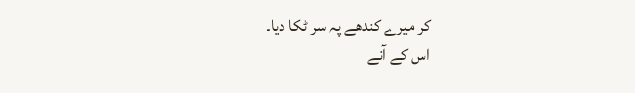کر میرے کندھے پہ سر ٹکا دیا۔
اس کے آنے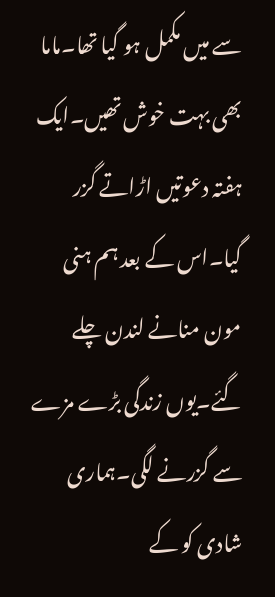سے میں مکمل ہو گیا تھا۔ماما بھی بہت خوش تھیں۔ایک ہفتہ دعوتیں اڑاتے گزر گیا۔اس کے بعد ہم ہنی مون منانے لندن چلے گئے۔یوں زندگی بڑے مزے سے گزرنے لگی۔ہماری شادی کو کے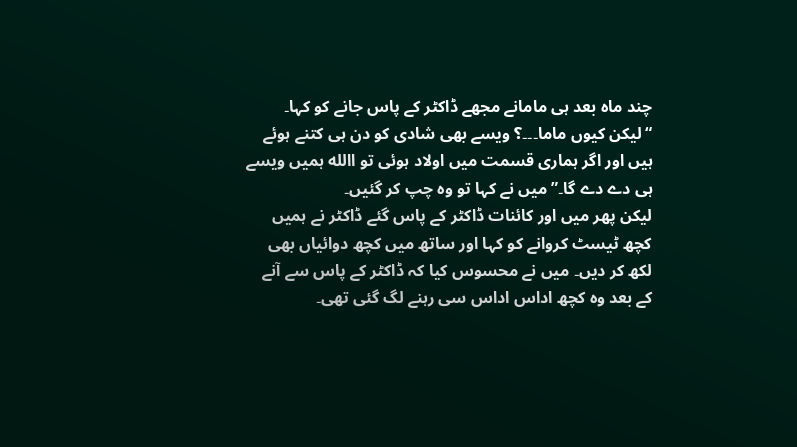چند ماہ بعد ہی مامانے مجھے ڈاکٹر کے پاس جانے کو کہا۔
“لیکن کیوں ماما۔۔۔؟ ویسے بھی شادی کو دن ہی کتنے ہوئے ہیں اور اگر ہماری قسمت میں اولاد ہوئی تو االله ہمیں ویسے ہی دے دے گا۔” میں نے کہا تو وہ چپ کر گئیں۔
لیکن پھر میں اور کائنات ڈاکٹر کے پاس گئے ڈاکٹر نے ہمیں کچھ ٹیسٹ کروانے کو کہا اور ساتھ میں کچھ دوائیاں بھی لکھ کر دیں۔ میں نے محسوس کیا کہ ڈاکٹر کے پاس سے آنے کے بعد وہ کچھ اداس اداس سی رہنے لگ گئی تھی۔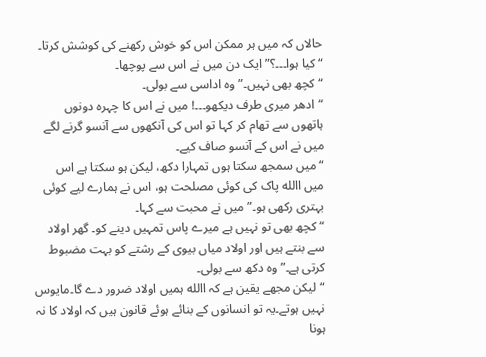حالاں کہ میں ہر ممکن اس کو خوش رکھنے کی کوشش کرتا۔
“کیا ہوا۔۔۔؟” ایک دن میں نے اس سے پوچھا۔
“کچھ بھی نہیں۔” وہ اداسی سے بولی۔
“ادھر میری طرف دیکھو۔۔۔! میں نے اس کا چہرہ دونوں ہاتھوں سے تھام کر کہا تو اس کی آنکھوں سے آنسو گرنے لگے میں نے اس کے آنسو صاف کیے۔
“میں سمجھ سکتا ہوں تمہارا دکھ، لیکن ہو سکتا ہے اس میں االله پاک کی کوئی مصلحت ہو، اس نے ہمارے لیے کوئی بہتری رکھی ہو۔” میں نے محبت سے کہا۔
“کچھ بھی تو نہیں ہے میرے پاس تمہیں دینے کو۔ گھر اولاد سے بنتے ہیں اور اولاد میاں بیوی کے رشتے کو بہت مضبوط کرتی ہے۔” وہ دکھ سے بولی۔
“لیکن مجھے یقین ہے کہ االله ہمیں اولاد ضرور دے گا۔مایوس نہیں ہوتے۔یہ تو انسانوں کے بنائے ہوئے قانون ہیں کہ اولاد کا نہ ہونا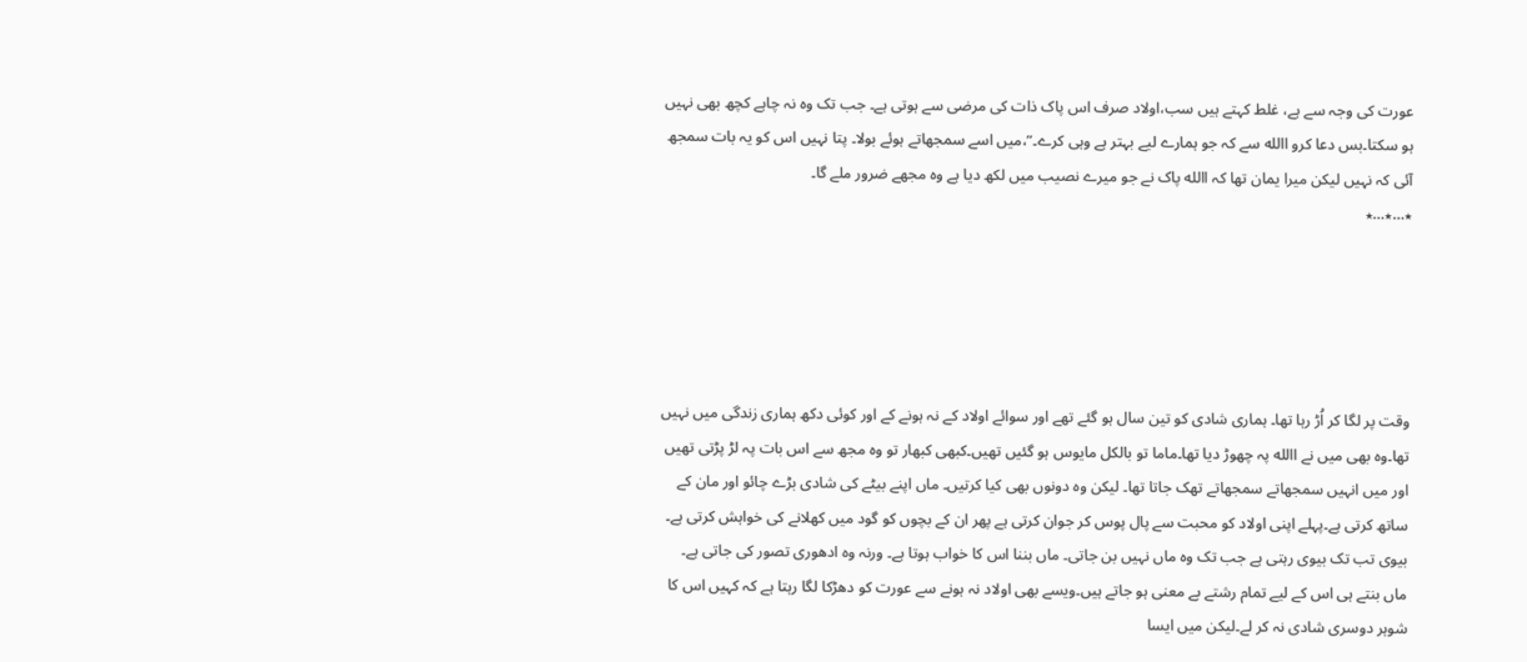عورت کی وجہ سے ہے، غلط کہتے ہیں سب،اولاد صرف اس پاک ذات کی مرضی سے ہوتی ہے۔ جب تک وہ نہ چاہے کچھ بھی نہیں ہو سکتا۔بس دعا کرو االله سے کہ جو ہمارے لیے بہتر ہے وہی کرے۔”،میں اسے سمجھاتے ہوئے بولا۔ پتا نہیں اس کو یہ بات سمجھ آئی کہ نہیں لیکن میرا یمان تھا کہ االله پاک نے جو میرے نصیب میں لکھ دیا ہے وہ مجھے ضرور ملے گا۔
٭…٭…٭





وقت پر لگا کر اُڑ رہا تھا۔ ہماری شادی کو تین سال ہو گئے تھے اور سوائے اولاد کے نہ ہونے کے اور کوئی دکھ ہماری زندگی میں نہیں تھا۔وہ بھی میں نے االله پہ چھوڑ دیا تھا۔ماما تو بالکل مایوس ہو گئیں تھیں۔کبھی کبھار تو وہ مجھ سے اس بات پہ لڑ پڑتی تھیں اور میں انہیں سمجھاتے سمجھاتے تھک جاتا تھا۔ لیکن وہ دونوں بھی کیا کرتیں۔ ماں اپنے بیٹے کی شادی بڑے چائو اور مان کے ساتھ کرتی ہے۔پہلے اپنی اولاد کو محبت سے پال پوس کر جوان کرتی ہے پھر ان کے بچوں کو گود میں کھلانے کی خواہش کرتی ہے۔ بیوی تب تک بیوی رہتی ہے جب تک وہ ماں نہیں بن جاتی۔ ماں بننا اس کا خواب ہوتا ہے۔ ورنہ وہ ادھوری تصور کی جاتی ہے۔ ماں بنتے ہی اس کے لیے تمام رشتے بے معنی ہو جاتے ہیں۔ویسے بھی اولاد نہ ہونے سے عورت کو دھڑکا لگا رہتا ہے کہ کہیں اس کا شوہر دوسری شادی نہ کر لے۔لیکن میں ایسا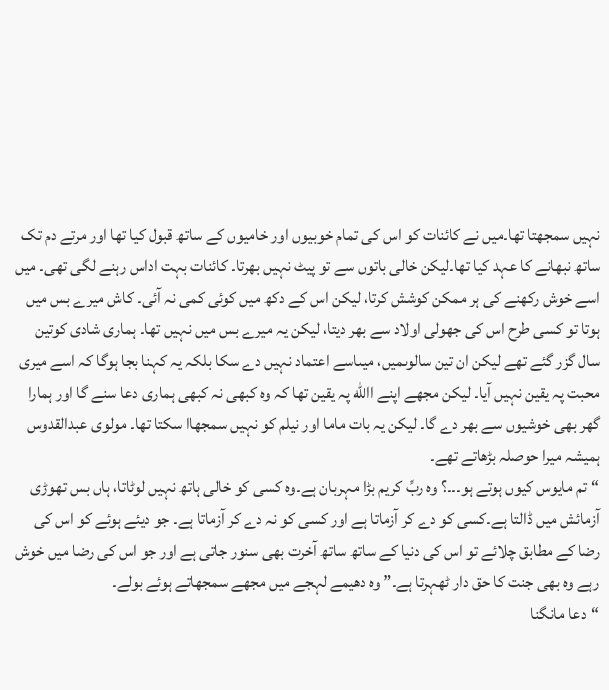نہیں سمجھتا تھا۔میں نے کائنات کو اس کی تمام خوبیوں اور خامیوں کے ساتھ قبول کیا تھا اور مرتے دم تک ساتھ نبھانے کا عہد کیا تھا۔لیکن خالی باتوں سے تو پیٹ نہیں بھرتا۔ کائنات بہت اداس رہنے لگی تھی۔ میں اسے خوش رکھنے کی ہر ممکن کوشش کرتا، لیکن اس کے دکھ میں کوئی کمی نہ آئی۔ کاش میرے بس میں ہوتا تو کسی طرح اس کی جھولی اولاد سے بھر دیتا، لیکن یہ میرے بس میں نہیں تھا۔ ہماری شادی کوتین سال گزر گئے تھے لیکن ان تین سالوںمیں، میںاسے اعتماد نہیں دے سکا بلکہ یہ کہنا بجا ہوگا کہ اسے میری محبت پہ یقین نہیں آیا۔ لیکن مجھے اپنے االله پہ یقین تھا کہ وہ کبھی نہ کبھی ہماری دعا سنے گا اور ہمارا گھر بھی خوشیوں سے بھر دے گا۔ لیکن یہ بات ماما اور نیلم کو نہیں سمجھاا سکتا تھا۔ مولوی عبدالقدوس ہمیشہ میرا حوصلہ بڑھاتے تھے۔
“تم مایوس کیوں ہوتے ہو۔۔۔؟ وہ ربِّ کریم بڑا مہربان ہے۔وہ کسی کو خالی ہاتھ نہیں لوٹاتا، ہاں بس تھوڑی آزمائش میں ڈالتا ہے۔کسی کو دے کر آزماتا ہے اور کسی کو نہ دے کر آزماتا ہے۔ جو دیئے ہوئے کو اس کی رضا کے مطابق چلائے تو اس کی دنیا کے ساتھ ساتھ آخرت بھی سنور جاتی ہے اور جو اس کی رضا میں خوش رہے وہ بھی جنت کا حق دار ٹھہرتا ہے۔” وہ دھیمے لہجے میں مجھے سمجھاتے ہوئے بولے۔
“دعا مانگنا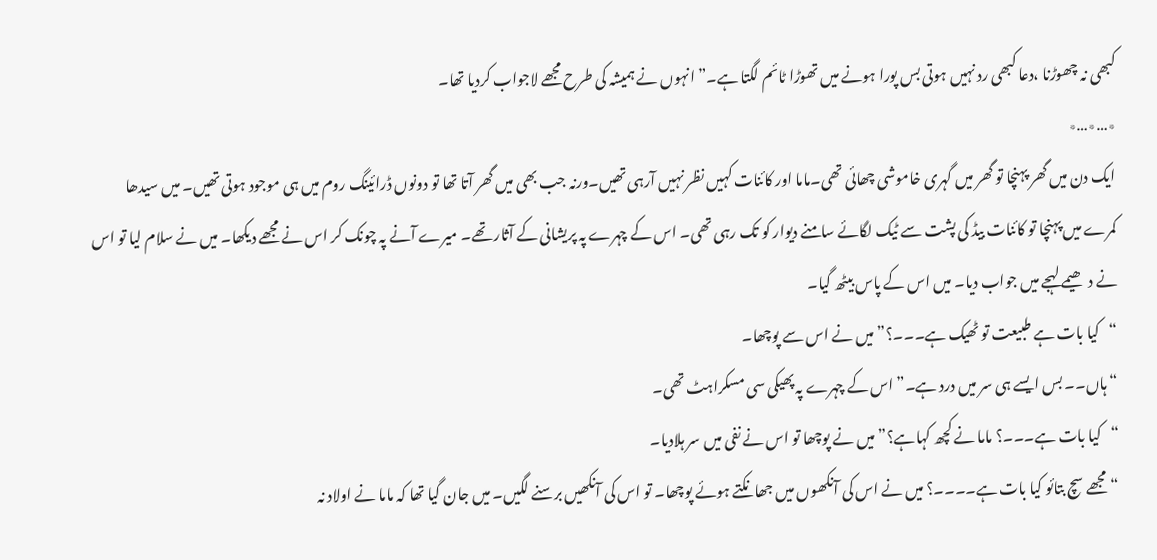کبھی نہ چھوڑنا ،دعا کبھی رد نہیں ہوتی بس پورا ہونے میں تھوڑا ٹائم لگتا ہے۔” انہوں نے ہمیشہ کی طرح مجھے لاجواب کردیا تھا۔
٭…٭…٭
ایک دن میں گھر پہنچا تو گھر میں گہری خاموشی چھائی تھی۔ماما اور کائنات کہیں نظر نہیں آرہی تھیں۔ورنہ جب بھی میں گھر آتا تھا تو دونوں ڈرائینگ روم میں ہی موجود ہوتی تھیں۔ میں سیدھا کمرے میں پہنچا تو کائنات بیڈ کی پشت سے ٹیک لگائے سامنے دیوار کو تک رہی تھی۔ اس کے چہرے پہ پریشانی کے آثار تھے۔ میرے آنے پہ چونک کر اس نے مجھے دیکھا۔ میں نے سلام لیا تو اس نے دھیمے لہجے میں جواب دیا۔ میں اس کے پاس بیٹھ گیا۔
“کیا بات ہے طبیعت تو ٹھیک ہے۔۔۔؟” میں نے اس سے پوچھا۔
“ہاں۔۔ بس ایسے ہی سر میں درد ہے۔” اس کے چہرے پہ پھیکی سی مسکراہٹ تھی۔
“کیا بات ہے۔۔۔؟ ماما نے کچھ کہاہے؟” میں نے پوچھا تو اس نے نفی میں سر ہلادیا۔
“مجھے سچ بتائو کیا بات ہے۔۔۔۔؟ میں نے اس کی آنکھوں میں جھانکتے ہوئے پوچھا۔ تو اس کی آنکھیں برسنے لگیں۔ میں جان گیا تھا کہ ماما نے اولاد نہ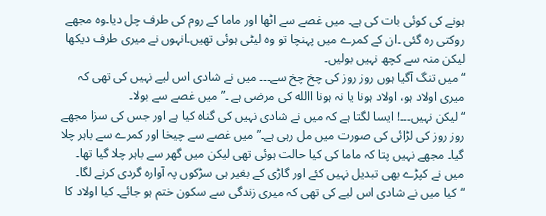ہونے کی کوئی بات کی ہے۔ میں غصے سے اٹھا اور ماما کے روم کی طرف چل دیا۔وہ مجھے روکتی رہ گئی ۔ان کے کمرے میں پہنچا تو وہ لیٹی ہوئی تھیں۔انہوں نے میری طرف دیکھا لیکن منہ سے کچھ نہیں بولیں۔
“میں تنگ آگیا ہوں روز روز کی چخ چخ سے۔۔۔ میں نے شادی اس لیے نہیں کی تھی کہ میری اولاد ہو، اولاد ہونا یا نہ ہونا االله کی مرضی ہے ۔” میں غصے سے بولا۔
“لیکن نہیں۔۔۔! ایسا لگتا ہے کہ میں نے شادی نہیں کی گناہ کیا ہے اور جس کی سزا مجھے روز روز کی لڑائی کی صورت میں مل رہی ہے۔” میں غصے سے چیخا اور کمرے سے باہر چلا گیا۔ مجھے نہیں پتا کہ ماما کی کیا حالت ہوئی تھی لیکن میں گھر سے باہر چلا گیا تھا۔ میں نے کپڑے بھی تبدیل نہیں کئے اور گاڑی کے بغیر ہی سڑکوں پہ آوارہ گردی کرنے لگا۔
“کیا میں نے شادی اس لیے کی تھی کہ میری زندگی سے سکون ختم ہو جائے۔ کیا اولاد کا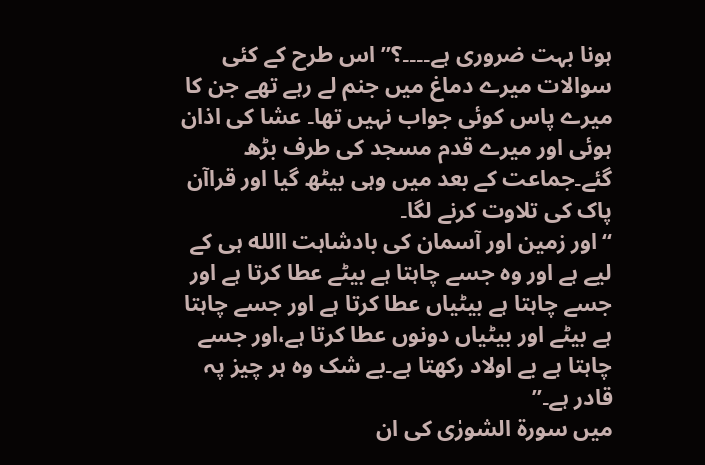ہونا بہت ضروری ہے۔۔۔۔؟” اس طرح کے کئی سوالات میرے دماغ میں جنم لے رہے تھے جن کا میرے پاس کوئی جواب نہیں تھا۔ عشا کی اذان ہوئی اور میرے قدم مسجد کی طرف بڑھ گئے۔جماعت کے بعد میں وہی بیٹھ گیا اور قراآن پاک کی تلاوت کرنے لگا۔
“اور زمین اور آسمان کی بادشاہت االله ہی کے لیے ہے اور وہ جسے چاہتا ہے بیٹے عطا کرتا ہے اور جسے چاہتا ہے بیٹیاں عطا کرتا ہے اور جسے چاہتا ہے بیٹے اور بیٹیاں دونوں عطا کرتا ہے،اور جسے چاہتا ہے بے اولاد رکھتا ہے۔بے شک وہ ہر چیز پہ قادر ہے۔”
میں سورة الشورٰی کی ان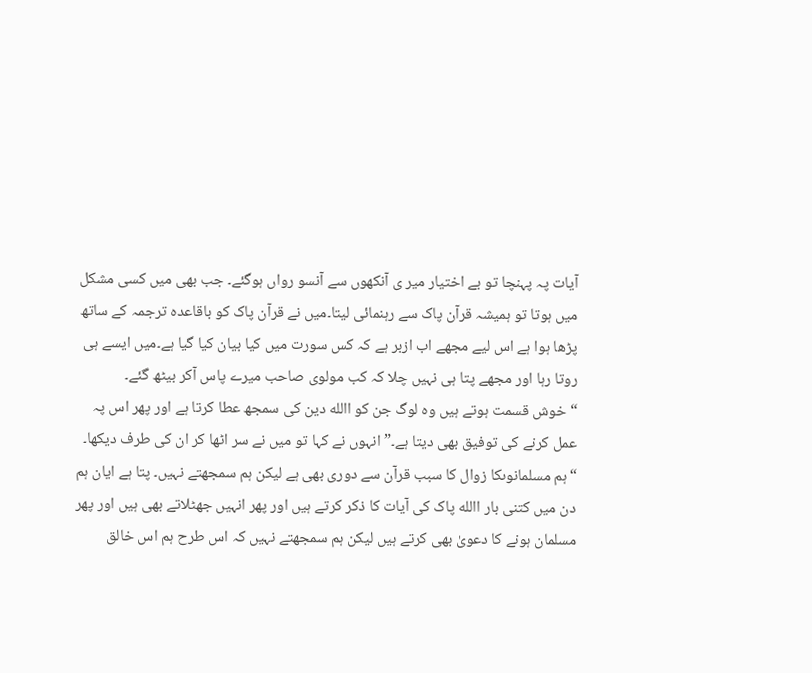آیات پہ پہنچا تو بے اختیار میر ی آنکھوں سے آنسو رواں ہوگئے۔ جب بھی میں کسی مشکل میں ہوتا تو ہمیشہ قرآن پاک سے رہنمائی لیتا۔میں نے قرآن پاک کو باقاعدہ ترجمہ کے ساتھ پڑھا ہوا ہے اس لیے مجھے اب ازبر ہے کہ کس سورت میں کیا بیان کیا گیا ہے۔میں ایسے ہی روتا رہا اور مجھے پتا ہی نہیں چلا کہ کب مولوی صاحب میرے پاس آکر بیٹھ گئے۔
“خوش قسمت ہوتے ہیں وہ لوگ جن کو االله دین کی سمجھ عطا کرتا ہے اور پھر اس پہ عمل کرنے کی توفیق بھی دیتا ہے۔” انہوں نے کہا تو میں نے سر اٹھا کر ان کی طرف دیکھا۔
“ہم مسلمانوںکا زوال کا سبب قرآن سے دوری بھی ہے لیکن ہم سمجھتے نہیں۔ پتا ہے ایان ہم دن میں کتنی بار االله پاک کی آیات کا ذکر کرتے ہیں اور پھر انہیں جھٹلاتے بھی ہیں اور پھر مسلمان ہونے کا دعویٰ بھی کرتے ہیں لیکن ہم سمجھتے نہیں کہ اس طرح ہم اس خالق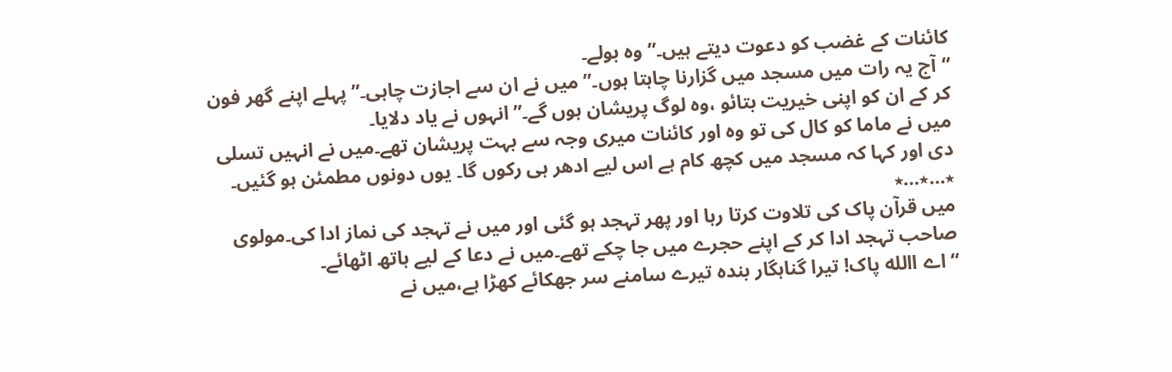کائنات کے غضب کو دعوت دیتے ہیں۔”وہ بولے۔
“آج یہ رات میں مسجد میں گزارنا چاہتا ہوں۔” میں نے ان سے اجازت چاہی۔” پہلے اپنے گھر فون کر کے ان کو اپنی خیریت بتائو ،وہ لوگ پریشان ہوں گے۔” انہوں نے یاد دلایا۔
میں نے ماما کو کال کی تو وہ اور کائنات میری وجہ سے بہت پریشان تھے۔میں نے انہیں تسلی دی اور کہا کہ مسجد میں کچھ کام ہے اس لیے ادھر ہی رکوں گا۔ یوں دونوں مطمئن ہو گئیں۔
٭…٭…٭
میں قرآن پاک کی تلاوت کرتا رہا اور پھر تہجد ہو گئی اور میں نے تہجد کی نماز ادا کی۔مولوی صاحب تہجد ادا کر کے اپنے حجرے میں جا چکے تھے۔میں نے دعا کے لیے ہاتھ اٹھائے۔
“اے االله پاک! تیرا گناہگار بندہ تیرے سامنے سر جھکائے کھڑا ہے،میں نے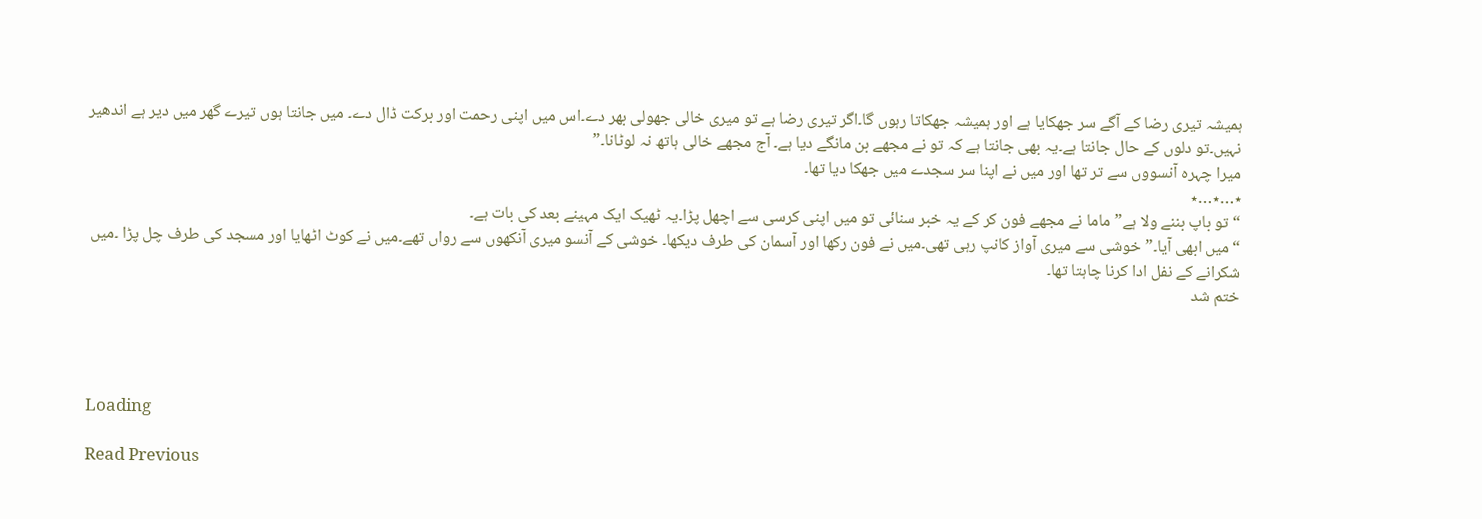ہمیشہ تیری رضا کے آگے سر جھکایا ہے اور ہمیشہ جھکاتا رہوں گا۔اگر تیری رضا ہے تو میری خالی جھولی بھر دے۔اس میں اپنی رحمت اور برکت ڈال دے۔ میں جانتا ہوں تیرے گھر میں دیر ہے اندھیر نہیں۔تو دلوں کے حال جانتا ہے۔یہ بھی جانتا ہے کہ تو نے مجھے بن مانگے دیا ہے۔ آج مجھے خالی ہاتھ نہ لوٹانا۔”
میرا چہرہ آنسووں سے تر تھا اور میں نے اپنا سر سجدے میں جھکا دیا تھا۔
٭…٭…٭
“تو باپ بننے ولا ہے”ماما نے مجھے فون کر کے یہ خبر سنائی تو میں اپنی کرسی سے اچھل پڑا۔یہ ٹھیک ایک مہینے بعد کی بات ہے۔
“میں ابھی آیا۔”خوشی سے میری آواز کانپ رہی تھی۔میں نے فون رکھا اور آسمان کی طرف دیکھا۔ خوشی کے آنسو میری آنکھوں سے رواں تھے۔میں نے کوٹ اٹھایا اور مسجد کی طرف چل پڑا ۔میں شکرانے کے نفل ادا کرنا چاہتا تھا۔
ختم شد




Loading

Read Previous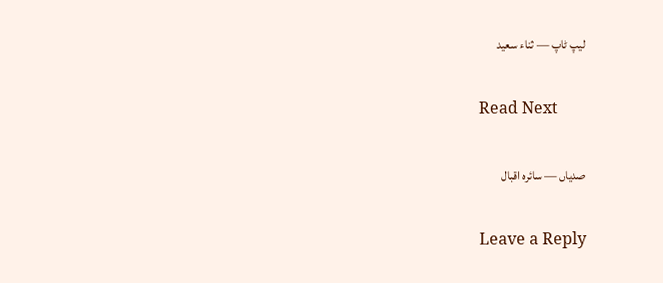لیپ ٹاپ — ثناء سعید

Read Next

صدیاں — سائرہ اقبال

Leave a Reply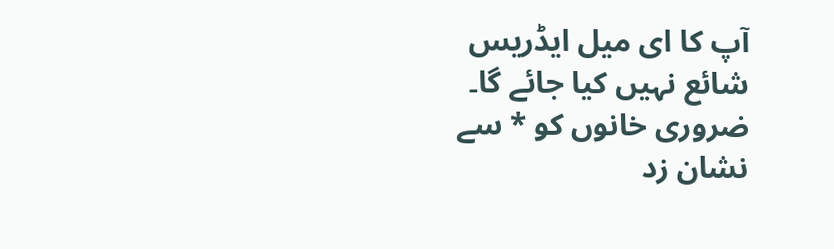آپ کا ای میل ایڈریس شائع نہیں کیا جائے گا۔ ضروری خانوں کو * سے نشان زد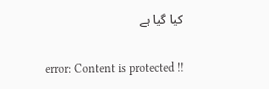کیا گیا ہے

error: Content is protected !!